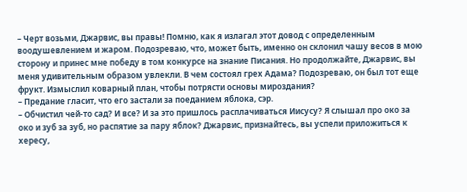– Черт возьми, Джарвис, вы правы! Помню, как я излагал этот довод с определенным воодушевлением и жаром. Подозреваю, что, может быть, именно он склонил чашу весов в мою сторону и принес мне победу в том конкурсе на знание Писания. Но продолжайте, Джарвис, вы меня удивительным образом увлекли. В чем состоял грех Адама? Подозреваю, он был тот еще фрукт. Измыслил коварный план, чтобы потрясти основы мироздания?
– Предание гласит, что его застали за поеданием яблока, сэр.
– Обчистил чей-то сад? И все? И за это пришлось расплачиваться Иисусу? Я слышал про око за око и зуб за зуб, но распятие за пару яблок? Джарвис, признайтесь, вы успели приложиться к хересу,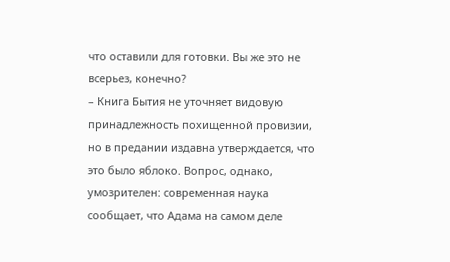что оставили для готовки. Вы же это не всерьез, конечно?
– Книга Бытия не уточняет видовую принадлежность похищенной провизии, но в предании издавна утверждается, что это было яблоко. Вопрос, однако, умозрителен: современная наука сообщает, что Адама на самом деле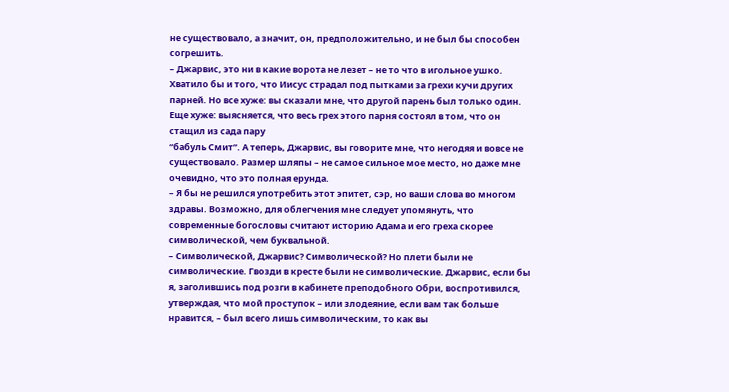не существовало, а значит, он, предположительно, и не был бы способен согрешить.
– Джарвис, это ни в какие ворота не лезет – не то что в игольное ушко. Хватило бы и того, что Иисус страдал под пытками за грехи кучи других парней. Но все хуже: вы сказали мне, что другой парень был только один. Еще хуже: выясняется, что весь грех этого парня состоял в том, что он стащил из сада пару
“бабуль Смит”. А теперь, Джарвис, вы говорите мне, что негодяя и вовсе не существовало. Размер шляпы – не самое сильное мое место, но даже мне очевидно, что это полная ерунда.
– Я бы не решился употребить этот эпитет, сэр, но ваши слова во многом здравы. Возможно, для облегчения мне следует упомянуть, что современные богословы считают историю Адама и его греха скорее символической, чем буквальной.
– Символической, Джарвис? Символической? Но плети были не символические. Гвозди в кресте были не символические. Джарвис, если бы я, заголившись под розги в кабинете преподобного Обри, воспротивился, утверждая, что мой проступок – или злодеяние, если вам так больше нравится, – был всего лишь символическим, то как вы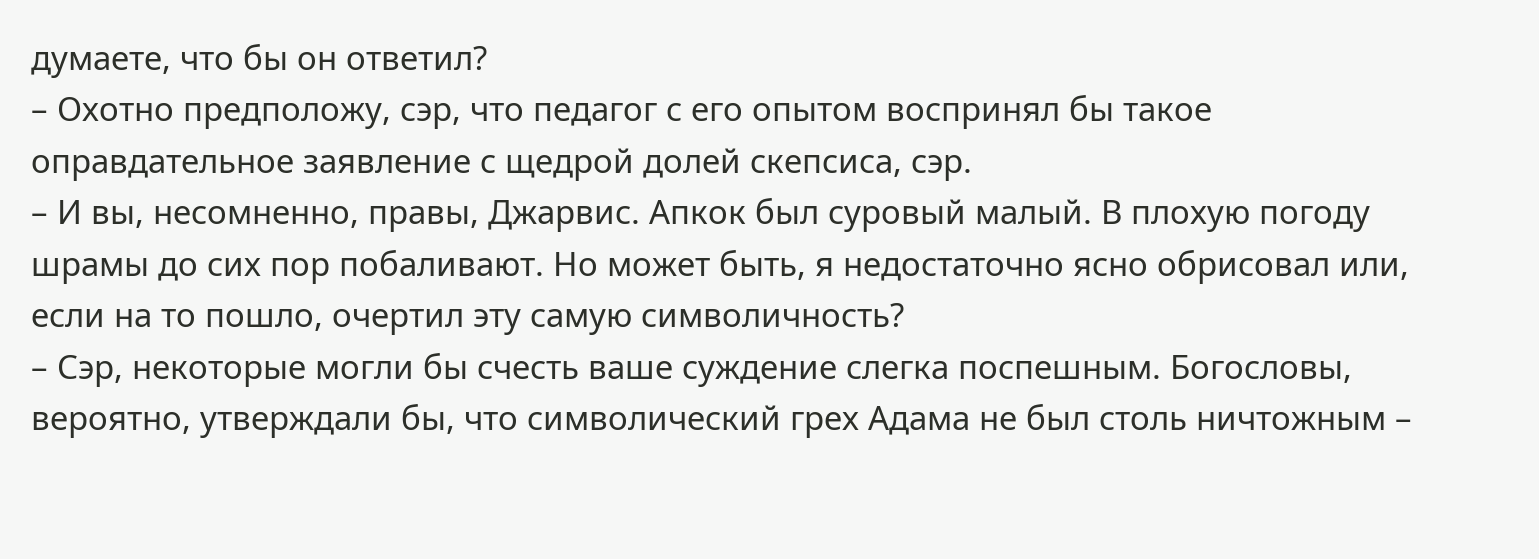думаете, что бы он ответил?
– Охотно предположу, сэр, что педагог с его опытом воспринял бы такое оправдательное заявление с щедрой долей скепсиса, сэр.
– И вы, несомненно, правы, Джарвис. Апкок был суровый малый. В плохую погоду шрамы до сих пор побаливают. Но может быть, я недостаточно ясно обрисовал или, если на то пошло, очертил эту самую символичность?
– Сэр, некоторые могли бы счесть ваше суждение слегка поспешным. Богословы, вероятно, утверждали бы, что символический грех Адама не был столь ничтожным –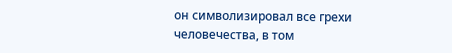он символизировал все грехи человечества, в том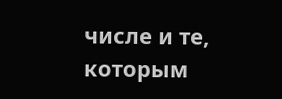числе и те, которым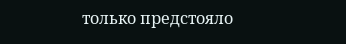только предстояло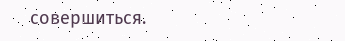совершиться.